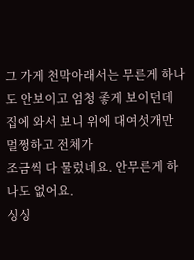그 가게 천막아래서는 무른게 하나도 안보이고 엄청 좋게 보이던데
집에 와서 보니 위에 대여섯개만 멀쩡하고 전체가
조금씩 다 물렀네요. 안무른게 하나도 없어요.
싱싱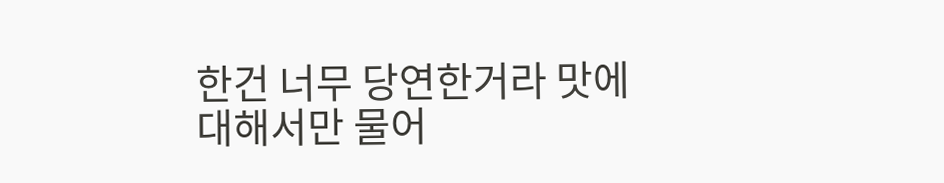한건 너무 당연한거라 맛에 대해서만 물어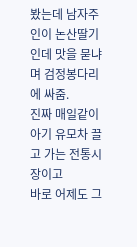봤는데 남자주인이 논산딸기인데 맛을 묻냐며 검정봉다리에 싸줌.
진짜 매일같이 아기 유모차 끌고 가는 전통시장이고
바로 어제도 그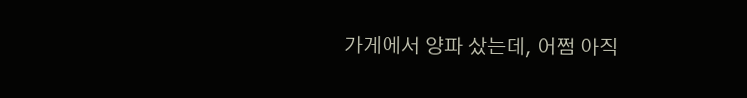가게에서 양파 샀는데, 어쩜 아직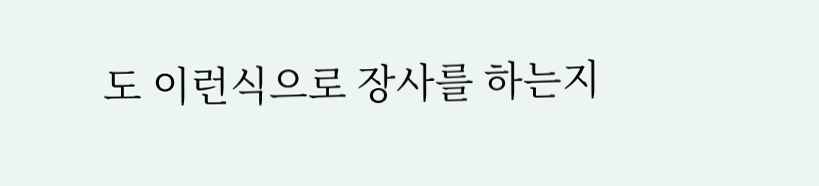도 이런식으로 장사를 하는지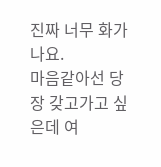진짜 너무 화가 나요.
마음같아선 당장 갖고가고 싶은데 여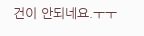건이 안되네요.ㅜㅜ